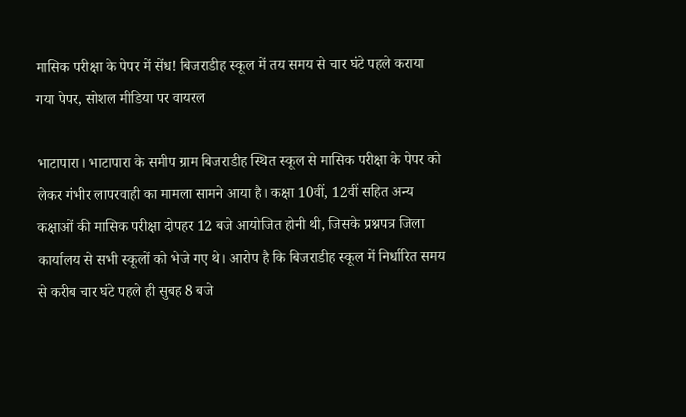मासिक परीक्षा के पेपर में सेंध! बिजराडीह स्कूल में तय समय से चार घंटे पहले कराया गया पेपर, सोशल मीडिया पर वायरल

भाटापारा। भाटापारा के समीप ग्राम बिजराडीह स्थित स्कूल से मासिक परीक्षा के पेपर को लेकर गंभीर लापरवाही का मामला सामने आया है। कक्षा 10वीं, 12वीं सहित अन्य कक्षाओं की मासिक परीक्षा दोपहर 12 बजे आयोजित होनी थी, जिसके प्रश्नपत्र जिला कार्यालय से सभी स्कूलों को भेजे गए थे। आरोप है कि बिजराडीह स्कूल में निर्धारित समय से करीब चार घंटे पहले ही सुबह 8 बजे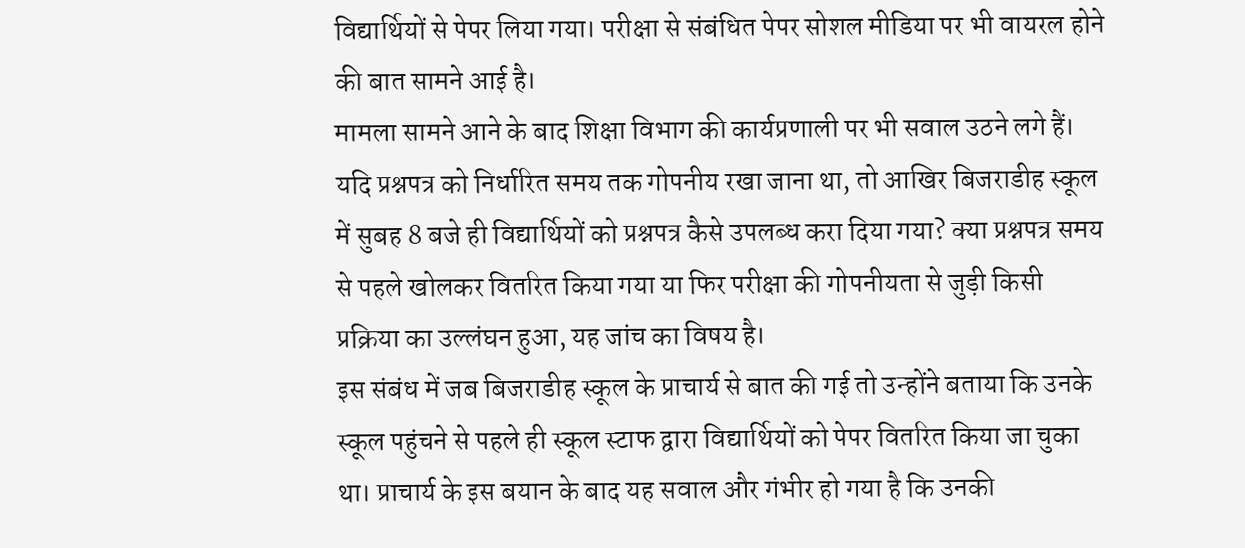विद्यार्थियों से पेपर लिया गया। परीक्षा से संबंधित पेपर सोशल मीडिया पर भी वायरल होने की बात सामने आई है।
मामला सामने आने के बाद शिक्षा विभाग की कार्यप्रणाली पर भी सवाल उठने लगे हैं। यदि प्रश्नपत्र को निर्धारित समय तक गोपनीय रखा जाना था, तो आखिर बिजराडीह स्कूल में सुबह 8 बजे ही विद्यार्थियों को प्रश्नपत्र कैसे उपलब्ध करा दिया गया? क्या प्रश्नपत्र समय से पहले खोलकर वितरित किया गया या फिर परीक्षा की गोपनीयता से जुड़ी किसी प्रक्रिया का उल्लंघन हुआ, यह जांच का विषय है।
इस संबंध में जब बिजराडीह स्कूल के प्राचार्य से बात की गई तो उन्होंने बताया कि उनके स्कूल पहुंचने से पहले ही स्कूल स्टाफ द्वारा विद्यार्थियों को पेपर वितरित किया जा चुका था। प्राचार्य के इस बयान के बाद यह सवाल और गंभीर हो गया है कि उनकी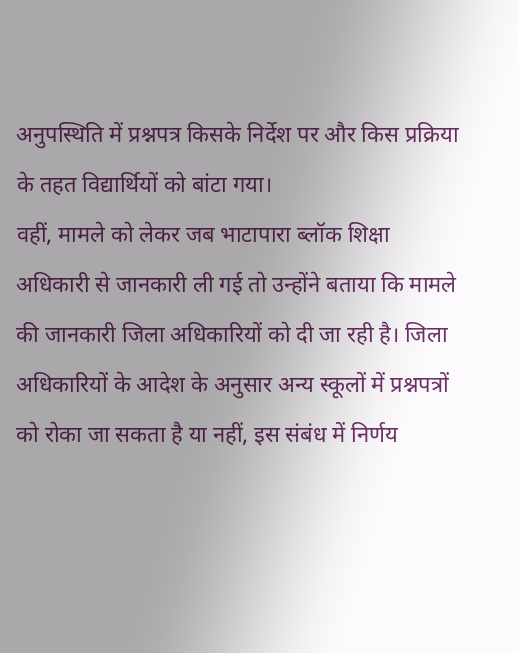अनुपस्थिति में प्रश्नपत्र किसके निर्देश पर और किस प्रक्रिया के तहत विद्यार्थियों को बांटा गया।
वहीं, मामले को लेकर जब भाटापारा ब्लॉक शिक्षा अधिकारी से जानकारी ली गई तो उन्होंने बताया कि मामले की जानकारी जिला अधिकारियों को दी जा रही है। जिला अधिकारियों के आदेश के अनुसार अन्य स्कूलों में प्रश्नपत्रों को रोका जा सकता है या नहीं, इस संबंध में निर्णय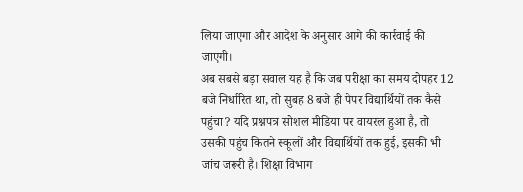लिया जाएगा और आदेश के अनुसार आगे की कार्रवाई की जाएगी।
अब सबसे बड़ा सवाल यह है कि जब परीक्षा का समय दोपहर 12 बजे निर्धारित था, तो सुबह 8 बजे ही पेपर विद्यार्थियों तक कैसे पहुंचा? यदि प्रश्नपत्र सोशल मीडिया पर वायरल हुआ है, तो उसकी पहुंच कितने स्कूलों और विद्यार्थियों तक हुई, इसकी भी जांच जरूरी है। शिक्षा विभाग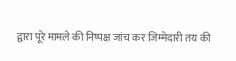द्वारा पूरे मामले की निष्पक्ष जांच कर जिम्मेदारी तय की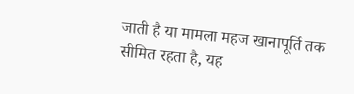जाती है या मामला महज खानापूर्ति तक सीमित रहता है, यह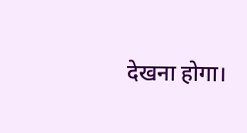देखना होगा।